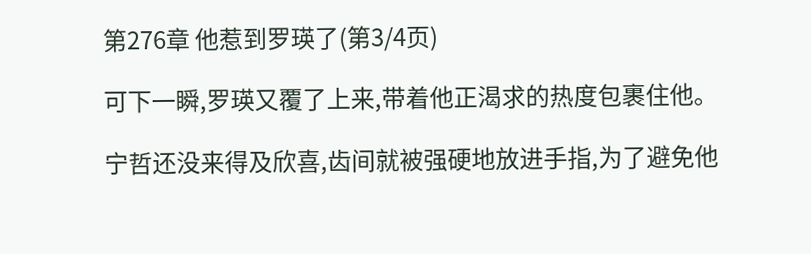第276章 他惹到罗瑛了(第3/4页)

可下一瞬,罗瑛又覆了上来,带着他正渴求的热度包裹住他。

宁哲还没来得及欣喜,齿间就被强硬地放进手指,为了避免他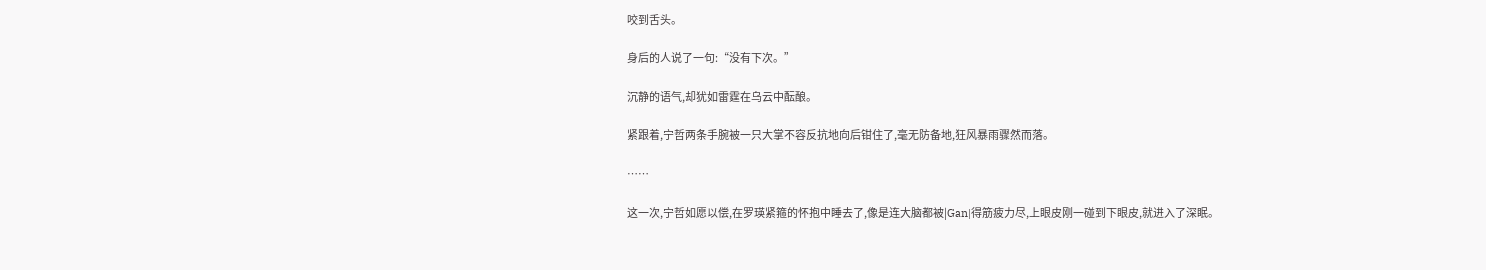咬到舌头。

身后的人说了一句:“没有下次。”

沉静的语气,却犹如雷霆在乌云中酝酿。

紧跟着,宁哲两条手腕被一只大掌不容反抗地向后钳住了,毫无防备地,狂风暴雨骤然而落。

……

这一次,宁哲如愿以偿,在罗瑛紧箍的怀抱中睡去了,像是连大脑都被|Gan|得筋疲力尽,上眼皮刚一碰到下眼皮,就进入了深眠。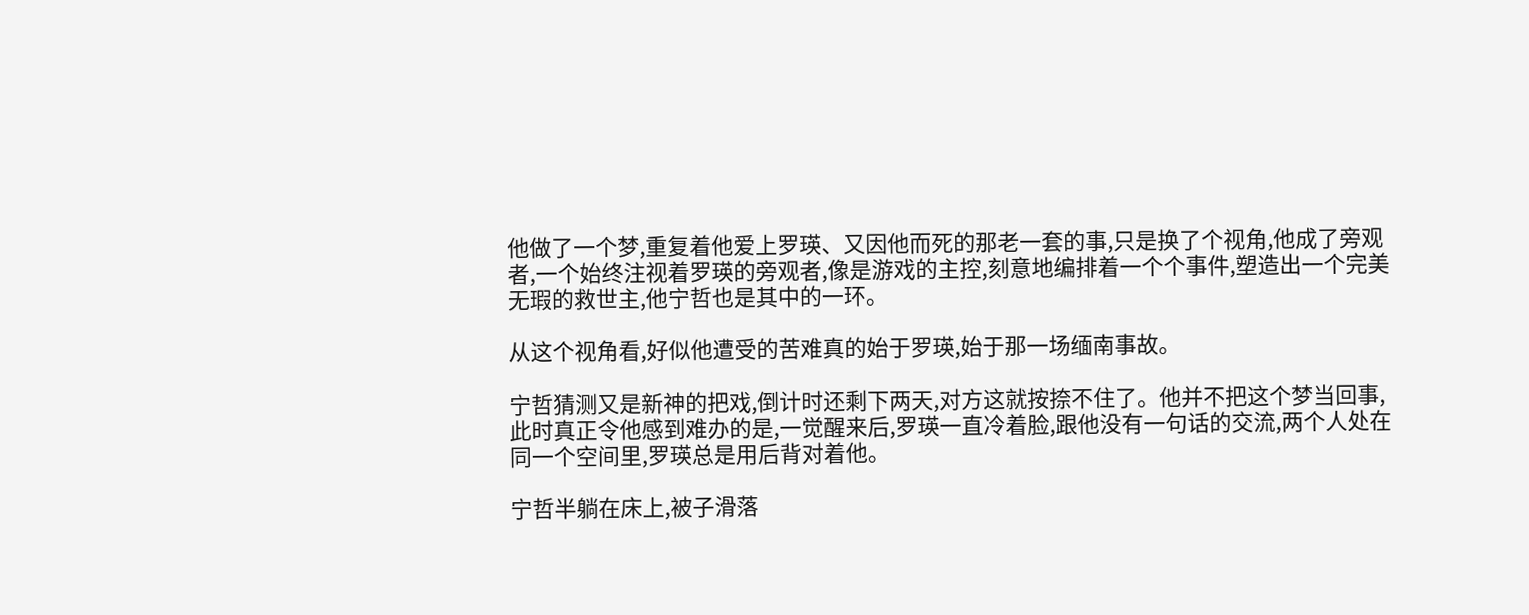他做了一个梦,重复着他爱上罗瑛、又因他而死的那老一套的事,只是换了个视角,他成了旁观者,一个始终注视着罗瑛的旁观者,像是游戏的主控,刻意地编排着一个个事件,塑造出一个完美无瑕的救世主,他宁哲也是其中的一环。

从这个视角看,好似他遭受的苦难真的始于罗瑛,始于那一场缅南事故。

宁哲猜测又是新神的把戏,倒计时还剩下两天,对方这就按捺不住了。他并不把这个梦当回事,此时真正令他感到难办的是,一觉醒来后,罗瑛一直冷着脸,跟他没有一句话的交流,两个人处在同一个空间里,罗瑛总是用后背对着他。

宁哲半躺在床上,被子滑落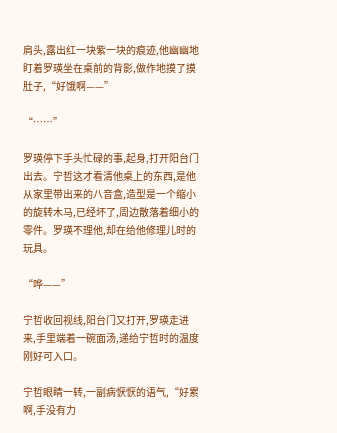肩头,露出红一块紫一块的痕迹,他幽幽地盯着罗瑛坐在桌前的背影,做作地摸了摸肚子,“好饿啊——”

“……”

罗瑛停下手头忙碌的事,起身,打开阳台门出去。宁哲这才看清他桌上的东西,是他从家里带出来的八音盒,造型是一个缩小的旋转木马,已经坏了,周边散落着细小的零件。罗瑛不理他,却在给他修理儿时的玩具。

“哗——”

宁哲收回视线,阳台门又打开,罗瑛走进来,手里端着一碗面汤,递给宁哲时的温度刚好可入口。

宁哲眼睛一转,一副病恹恹的语气,“好累啊,手没有力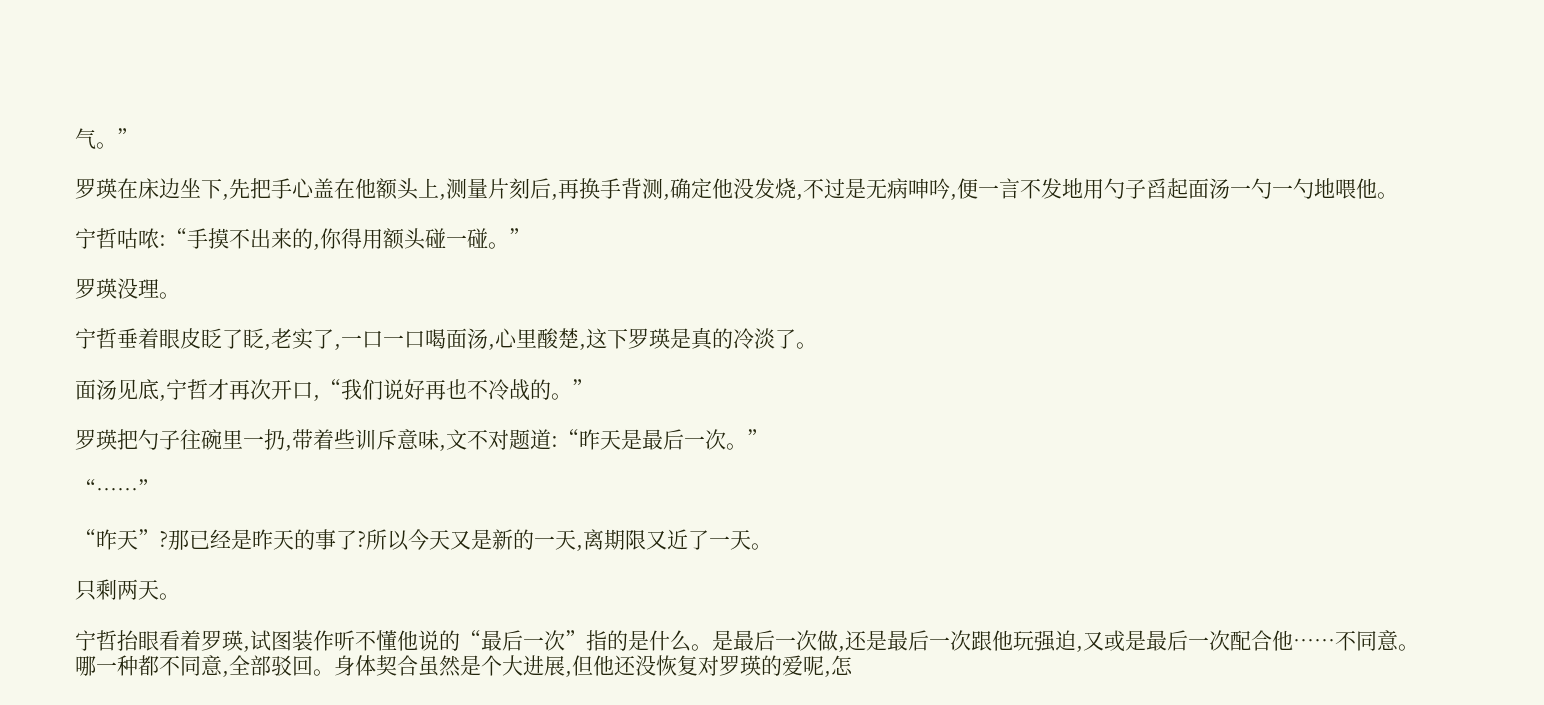气。”

罗瑛在床边坐下,先把手心盖在他额头上,测量片刻后,再换手背测,确定他没发烧,不过是无病呻吟,便一言不发地用勺子舀起面汤一勺一勺地喂他。

宁哲咕哝:“手摸不出来的,你得用额头碰一碰。”

罗瑛没理。

宁哲垂着眼皮眨了眨,老实了,一口一口喝面汤,心里酸楚,这下罗瑛是真的冷淡了。

面汤见底,宁哲才再次开口,“我们说好再也不冷战的。”

罗瑛把勺子往碗里一扔,带着些训斥意味,文不对题道:“昨天是最后一次。”

“……”

“昨天”?那已经是昨天的事了?所以今天又是新的一天,离期限又近了一天。

只剩两天。

宁哲抬眼看着罗瑛,试图装作听不懂他说的“最后一次”指的是什么。是最后一次做,还是最后一次跟他玩强迫,又或是最后一次配合他……不同意。哪一种都不同意,全部驳回。身体契合虽然是个大进展,但他还没恢复对罗瑛的爱呢,怎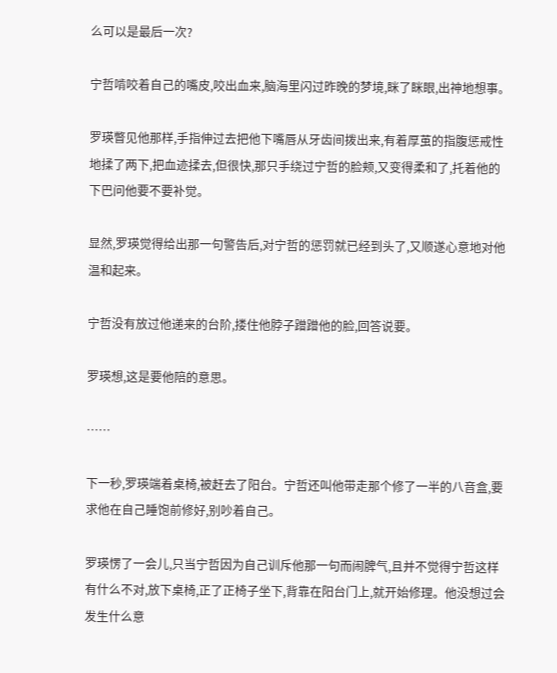么可以是最后一次?

宁哲啃咬着自己的嘴皮,咬出血来,脑海里闪过昨晚的梦境,眯了眯眼,出神地想事。

罗瑛瞥见他那样,手指伸过去把他下嘴唇从牙齿间拨出来,有着厚茧的指腹惩戒性地揉了两下,把血迹揉去,但很快,那只手绕过宁哲的脸颊,又变得柔和了,托着他的下巴问他要不要补觉。

显然,罗瑛觉得给出那一句警告后,对宁哲的惩罚就已经到头了,又顺遂心意地对他温和起来。

宁哲没有放过他递来的台阶,搂住他脖子蹭蹭他的脸,回答说要。

罗瑛想,这是要他陪的意思。

……

下一秒,罗瑛端着桌椅,被赶去了阳台。宁哲还叫他带走那个修了一半的八音盒,要求他在自己睡饱前修好,别吵着自己。

罗瑛愣了一会儿,只当宁哲因为自己训斥他那一句而闹脾气,且并不觉得宁哲这样有什么不对,放下桌椅,正了正椅子坐下,背靠在阳台门上,就开始修理。他没想过会发生什么意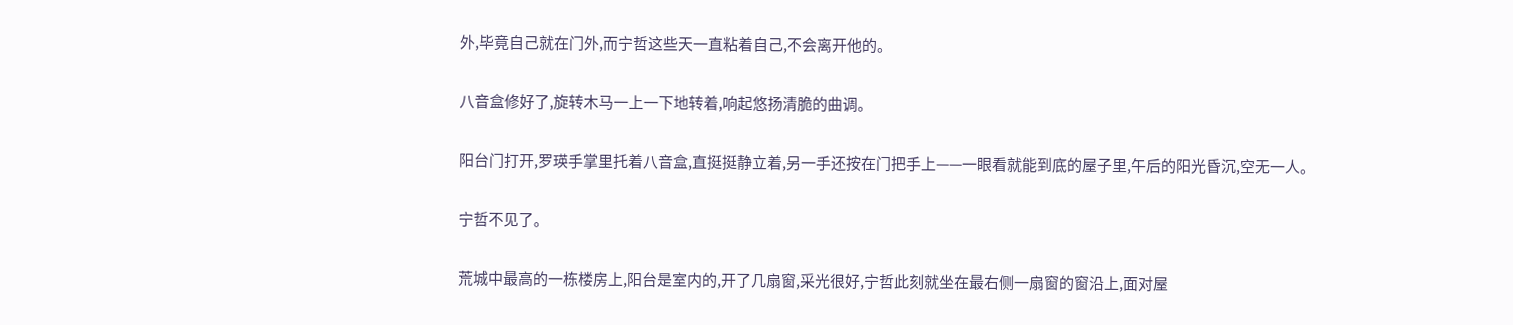外,毕竟自己就在门外,而宁哲这些天一直粘着自己,不会离开他的。

八音盒修好了,旋转木马一上一下地转着,响起悠扬清脆的曲调。

阳台门打开,罗瑛手掌里托着八音盒,直挺挺静立着,另一手还按在门把手上——一眼看就能到底的屋子里,午后的阳光昏沉,空无一人。

宁哲不见了。

荒城中最高的一栋楼房上,阳台是室内的,开了几扇窗,采光很好,宁哲此刻就坐在最右侧一扇窗的窗沿上,面对屋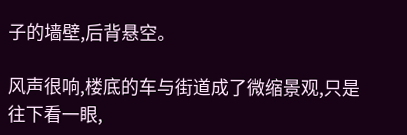子的墙壁,后背悬空。

风声很响,楼底的车与街道成了微缩景观,只是往下看一眼,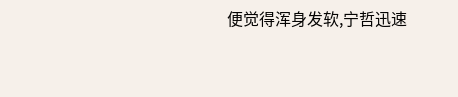便觉得浑身发软,宁哲迅速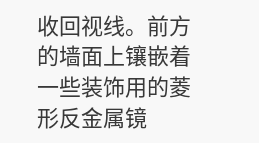收回视线。前方的墙面上镶嵌着一些装饰用的菱形反金属镜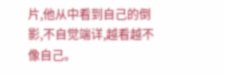片,他从中看到自己的倒影,不自觉端详,越看越不像自己。